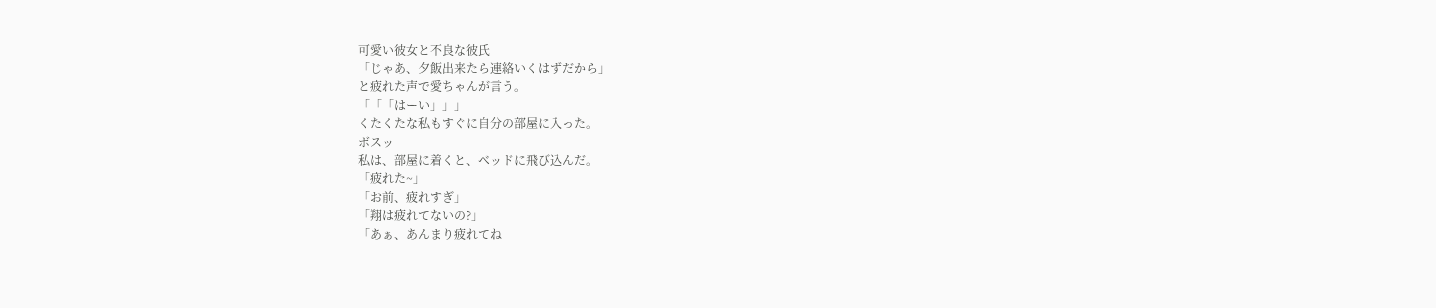可愛い彼女と不良な彼氏
「じゃあ、夕飯出来たら連絡いくはずだから」
と疲れた声で愛ちゃんが言う。
「「「はーい」」」
くたくたな私もすぐに自分の部屋に入った。
ボスッ
私は、部屋に着くと、ベッドに飛び込んだ。
「疲れた~」
「お前、疲れすぎ」
「翔は疲れてないの?」
「あぁ、あんまり疲れてね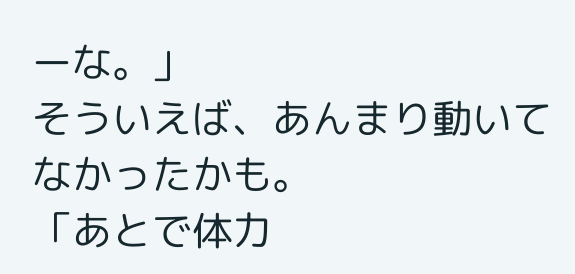ーな。」
そういえば、あんまり動いてなかったかも。
「あとで体力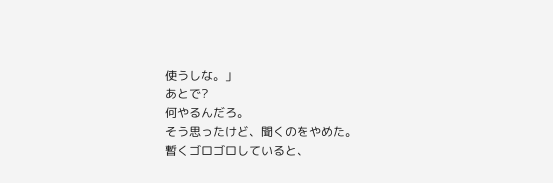使うしな。」
あとで?
何やるんだろ。
そう思ったけど、聞くのをやめた。
暫くゴロゴロしていると、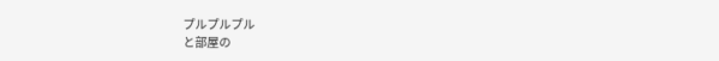プルプルプル
と部屋の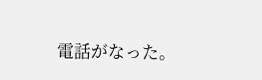電話がなった。